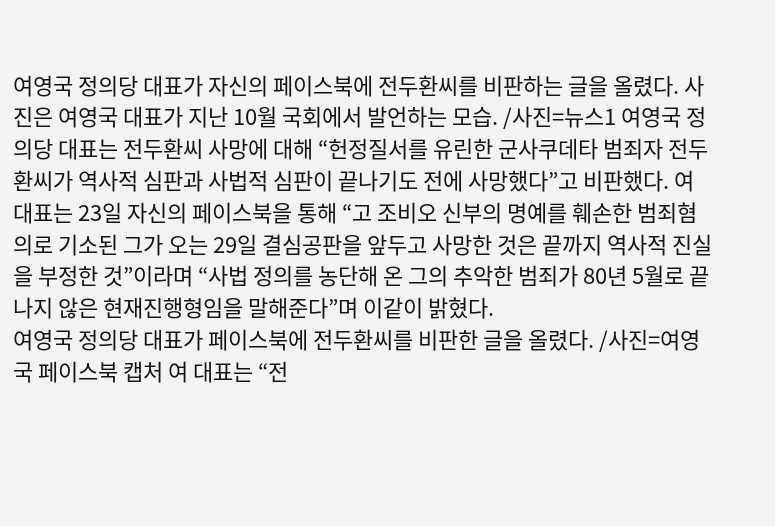여영국 정의당 대표가 자신의 페이스북에 전두환씨를 비판하는 글을 올렸다. 사진은 여영국 대표가 지난 10월 국회에서 발언하는 모습. /사진=뉴스1 여영국 정의당 대표는 전두환씨 사망에 대해 “헌정질서를 유린한 군사쿠데타 범죄자 전두환씨가 역사적 심판과 사법적 심판이 끝나기도 전에 사망했다”고 비판했다. 여 대표는 23일 자신의 페이스북을 통해 “고 조비오 신부의 명예를 훼손한 범죄혐의로 기소된 그가 오는 29일 결심공판을 앞두고 사망한 것은 끝까지 역사적 진실을 부정한 것”이라며 “사법 정의를 농단해 온 그의 추악한 범죄가 80년 5월로 끝나지 않은 현재진행형임을 말해준다”며 이같이 밝혔다.
여영국 정의당 대표가 페이스북에 전두환씨를 비판한 글을 올렸다. /사진=여영국 페이스북 캡처 여 대표는 “전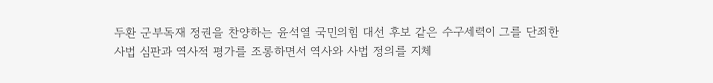두환 군부독재 정권을 찬양하는 윤석열 국민의힘 대선 후보 같은 수구세력이 그를 단죄한 사법 심판과 역사적 평가를 조롱하면서 역사와 사법 정의를 지체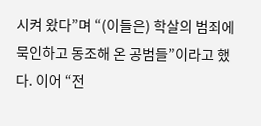시켜 왔다”며 “(이들은) 학살의 범죄에 묵인하고 동조해 온 공범들”이라고 했다. 이어 “전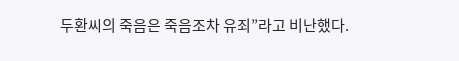두환씨의 죽음은 죽음조차 유죄”라고 비난했다.